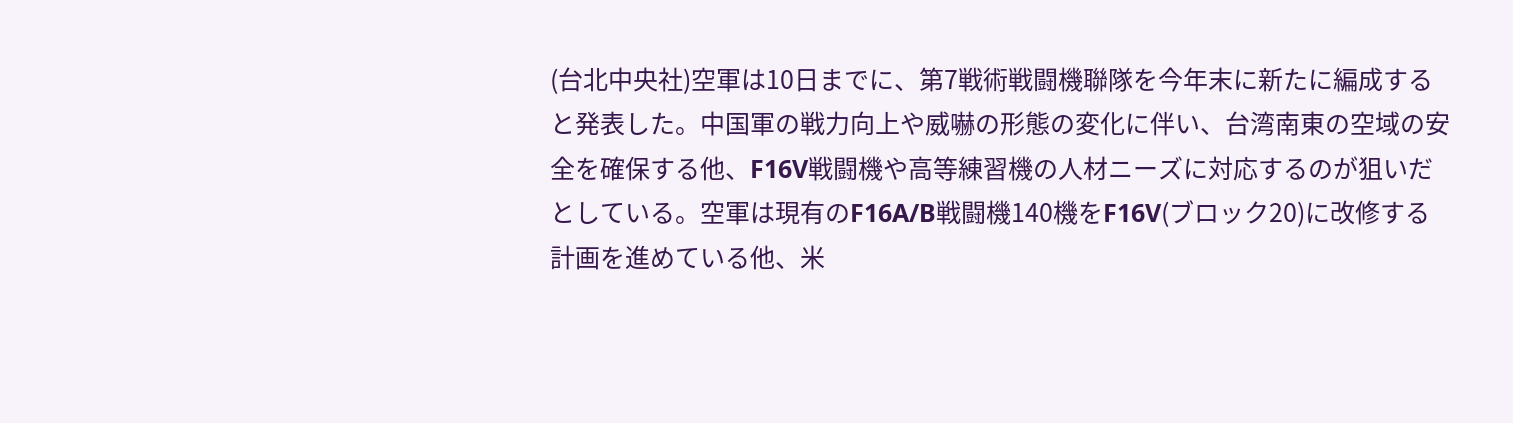(台北中央社)空軍は10日までに、第7戦術戦闘機聯隊を今年末に新たに編成すると発表した。中国軍の戦力向上や威嚇の形態の変化に伴い、台湾南東の空域の安全を確保する他、F16V戦闘機や高等練習機の人材ニーズに対応するのが狙いだとしている。空軍は現有のF16A/B戦闘機140機をF16V(ブロック20)に改修する計画を進めている他、米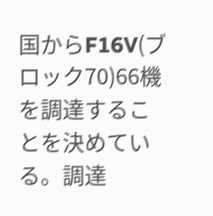国からF16V(ブロック70)66機を調達することを決めている。調達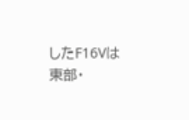したF16Vは東部・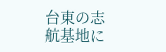台東の志航基地に